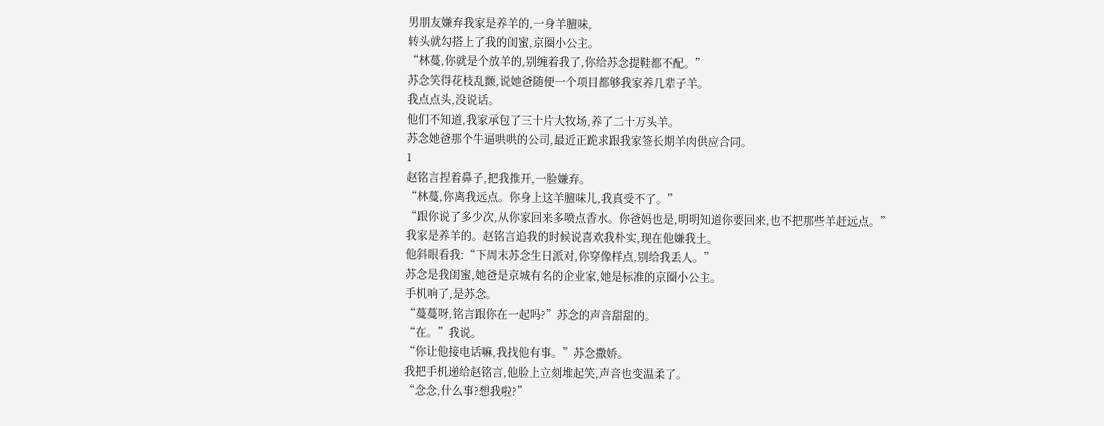男朋友嫌弃我家是养羊的,一身羊膻味,
转头就勾搭上了我的闺蜜,京圈小公主。
“林蔓,你就是个放羊的,别缠着我了,你给苏念提鞋都不配。”
苏念笑得花枝乱颤,说她爸随便一个项目都够我家养几辈子羊。
我点点头,没说话。
他们不知道,我家承包了三十片大牧场,养了二十万头羊。
苏念她爸那个牛逼哄哄的公司,最近正跪求跟我家签长期羊肉供应合同。
1
赵铭言捏着鼻子,把我推开,一脸嫌弃。
“林蔓,你离我远点。你身上这羊膻味儿,我真受不了。”
“跟你说了多少次,从你家回来多喷点香水。你爸妈也是,明明知道你要回来,也不把那些羊赶远点。”
我家是养羊的。赵铭言追我的时候说喜欢我朴实,现在他嫌我土。
他斜眼看我:“下周末苏念生日派对,你穿像样点,别给我丢人。”
苏念是我闺蜜,她爸是京城有名的企业家,她是标准的京圈小公主。
手机响了,是苏念。
“蔓蔓呀,铭言跟你在一起吗?”苏念的声音甜甜的。
“在。”我说。
“你让他接电话嘛,我找他有事。”苏念撒娇。
我把手机递给赵铭言,他脸上立刻堆起笑,声音也变温柔了。
“念念,什么事?想我啦?”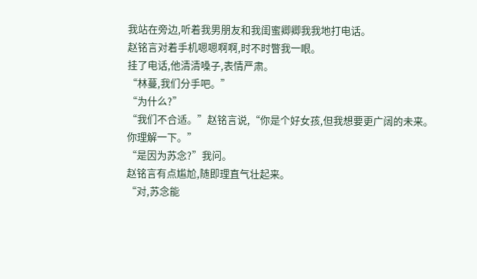我站在旁边,听着我男朋友和我闺蜜卿卿我我地打电话。
赵铭言对着手机嗯嗯啊啊,时不时瞥我一眼。
挂了电话,他清清嗓子,表情严肃。
“林蔓,我们分手吧。”
“为什么?”
“我们不合适。”赵铭言说,“你是个好女孩,但我想要更广阔的未来。你理解一下。”
“是因为苏念?”我问。
赵铭言有点尴尬,随即理直气壮起来。
“对,苏念能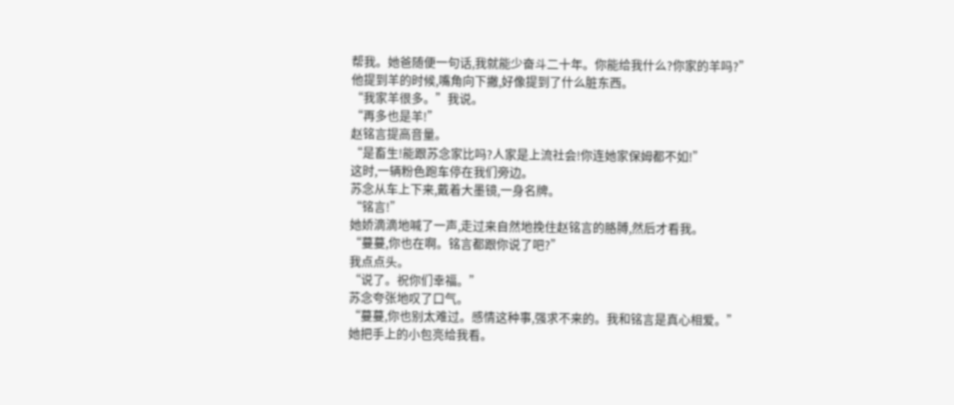帮我。她爸随便一句话,我就能少奋斗二十年。你能给我什么?你家的羊吗?”
他提到羊的时候,嘴角向下撇,好像提到了什么脏东西。
“我家羊很多。”我说。
“再多也是羊!”
赵铭言提高音量。
“是畜生!能跟苏念家比吗?人家是上流社会!你连她家保姆都不如!”
这时,一辆粉色跑车停在我们旁边。
苏念从车上下来,戴着大墨镜,一身名牌。
“铭言!”
她娇滴滴地喊了一声,走过来自然地挽住赵铭言的胳膊,然后才看我。
“蔓蔓,你也在啊。铭言都跟你说了吧?”
我点点头。
“说了。祝你们幸福。”
苏念夸张地叹了口气。
“蔓蔓,你也别太难过。感情这种事,强求不来的。我和铭言是真心相爱。”
她把手上的小包亮给我看。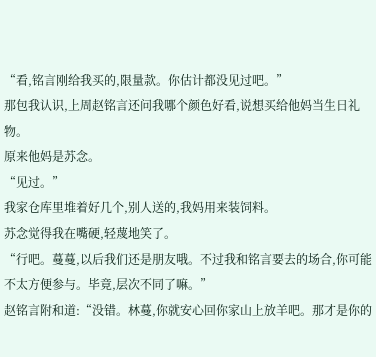“看,铭言刚给我买的,限量款。你估计都没见过吧。”
那包我认识,上周赵铭言还问我哪个颜色好看,说想买给他妈当生日礼物。
原来他妈是苏念。
“见过。”
我家仓库里堆着好几个,别人送的,我妈用来装饲料。
苏念觉得我在嘴硬,轻蔑地笑了。
“行吧。蔓蔓,以后我们还是朋友哦。不过我和铭言要去的场合,你可能不太方便参与。毕竟,层次不同了嘛。”
赵铭言附和道:“没错。林蔓,你就安心回你家山上放羊吧。那才是你的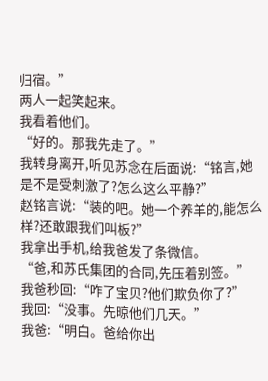归宿。”
两人一起笑起来。
我看着他们。
“好的。那我先走了。”
我转身离开,听见苏念在后面说:“铭言,她是不是受刺激了?怎么这么平静?”
赵铭言说:“装的吧。她一个养羊的,能怎么样?还敢跟我们叫板?”
我拿出手机,给我爸发了条微信。
“爸,和苏氏集团的合同,先压着别签。”
我爸秒回:“咋了宝贝?他们欺负你了?”
我回:“没事。先晾他们几天。”
我爸:“明白。爸给你出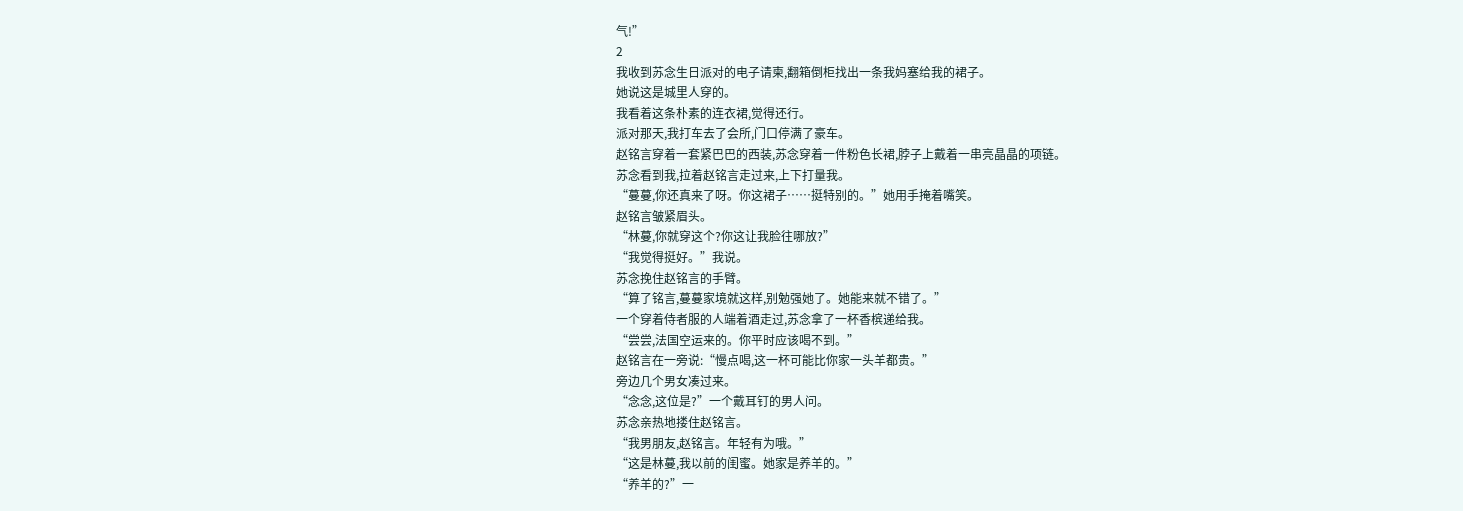气!”
2
我收到苏念生日派对的电子请柬,翻箱倒柜找出一条我妈塞给我的裙子。
她说这是城里人穿的。
我看着这条朴素的连衣裙,觉得还行。
派对那天,我打车去了会所,门口停满了豪车。
赵铭言穿着一套紧巴巴的西装,苏念穿着一件粉色长裙,脖子上戴着一串亮晶晶的项链。
苏念看到我,拉着赵铭言走过来,上下打量我。
“蔓蔓,你还真来了呀。你这裙子……挺特别的。”她用手掩着嘴笑。
赵铭言皱紧眉头。
“林蔓,你就穿这个?你这让我脸往哪放?”
“我觉得挺好。”我说。
苏念挽住赵铭言的手臂。
“算了铭言,蔓蔓家境就这样,别勉强她了。她能来就不错了。”
一个穿着侍者服的人端着酒走过,苏念拿了一杯香槟递给我。
“尝尝,法国空运来的。你平时应该喝不到。”
赵铭言在一旁说:“慢点喝,这一杯可能比你家一头羊都贵。”
旁边几个男女凑过来。
“念念,这位是?”一个戴耳钉的男人问。
苏念亲热地搂住赵铭言。
“我男朋友,赵铭言。年轻有为哦。”
“这是林蔓,我以前的闺蜜。她家是养羊的。”
“养羊的?”一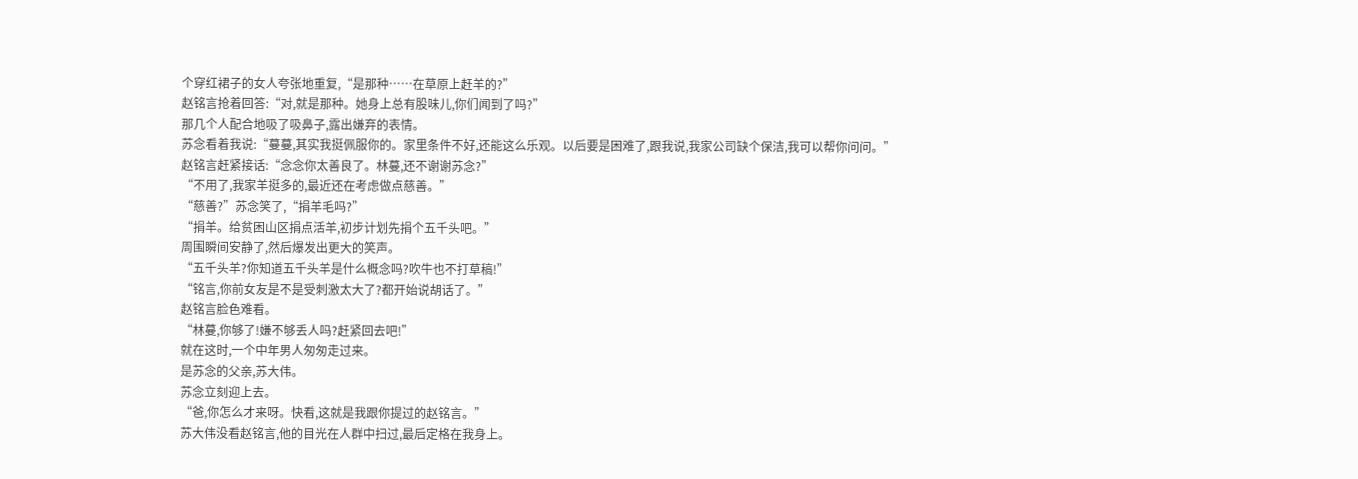个穿红裙子的女人夸张地重复,“是那种……在草原上赶羊的?”
赵铭言抢着回答:“对,就是那种。她身上总有股味儿,你们闻到了吗?”
那几个人配合地吸了吸鼻子,露出嫌弃的表情。
苏念看着我说:“蔓蔓,其实我挺佩服你的。家里条件不好,还能这么乐观。以后要是困难了,跟我说,我家公司缺个保洁,我可以帮你问问。”
赵铭言赶紧接话:“念念你太善良了。林蔓,还不谢谢苏念?”
“不用了,我家羊挺多的,最近还在考虑做点慈善。”
“慈善?”苏念笑了,“捐羊毛吗?”
“捐羊。给贫困山区捐点活羊,初步计划先捐个五千头吧。”
周围瞬间安静了,然后爆发出更大的笑声。
“五千头羊?你知道五千头羊是什么概念吗?吹牛也不打草稿!”
“铭言,你前女友是不是受刺激太大了?都开始说胡话了。”
赵铭言脸色难看。
“林蔓,你够了!嫌不够丢人吗?赶紧回去吧!”
就在这时,一个中年男人匆匆走过来。
是苏念的父亲,苏大伟。
苏念立刻迎上去。
“爸,你怎么才来呀。快看,这就是我跟你提过的赵铭言。”
苏大伟没看赵铭言,他的目光在人群中扫过,最后定格在我身上。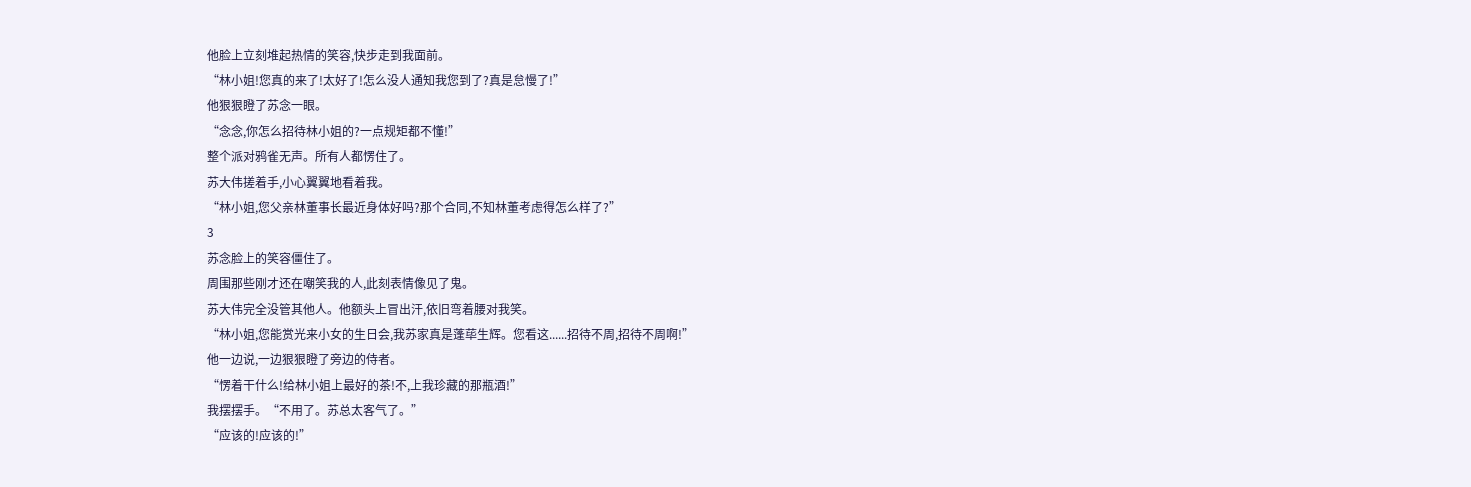他脸上立刻堆起热情的笑容,快步走到我面前。
“林小姐!您真的来了!太好了!怎么没人通知我您到了?真是怠慢了!”
他狠狠瞪了苏念一眼。
“念念,你怎么招待林小姐的?一点规矩都不懂!”
整个派对鸦雀无声。所有人都愣住了。
苏大伟搓着手,小心翼翼地看着我。
“林小姐,您父亲林董事长最近身体好吗?那个合同,不知林董考虑得怎么样了?”
3
苏念脸上的笑容僵住了。
周围那些刚才还在嘲笑我的人,此刻表情像见了鬼。
苏大伟完全没管其他人。他额头上冒出汗,依旧弯着腰对我笑。
“林小姐,您能赏光来小女的生日会,我苏家真是蓬荜生辉。您看这......招待不周,招待不周啊!”
他一边说,一边狠狠瞪了旁边的侍者。
“愣着干什么!给林小姐上最好的茶!不,上我珍藏的那瓶酒!”
我摆摆手。“不用了。苏总太客气了。”
“应该的!应该的!”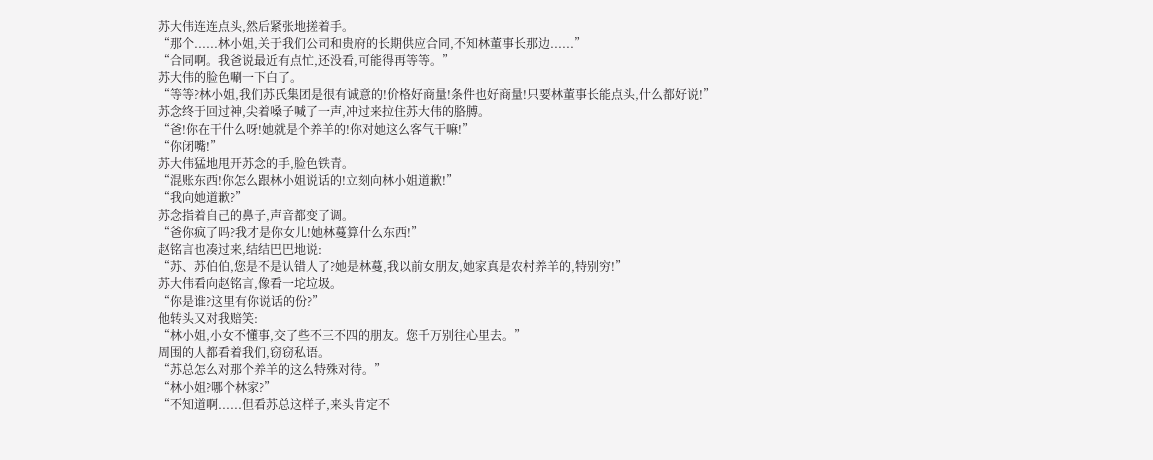苏大伟连连点头,然后紧张地搓着手。
“那个......林小姐,关于我们公司和贵府的长期供应合同,不知林董事长那边......”
“合同啊。我爸说最近有点忙,还没看,可能得再等等。”
苏大伟的脸色唰一下白了。
“等等?林小姐,我们苏氏集团是很有诚意的!价格好商量!条件也好商量!只要林董事长能点头,什么都好说!”
苏念终于回过神,尖着嗓子喊了一声,冲过来拉住苏大伟的胳膊。
“爸!你在干什么呀!她就是个养羊的!你对她这么客气干嘛!”
“你闭嘴!”
苏大伟猛地甩开苏念的手,脸色铁青。
“混账东西!你怎么跟林小姐说话的!立刻向林小姐道歉!”
“我向她道歉?”
苏念指着自己的鼻子,声音都变了调。
“爸你疯了吗?我才是你女儿!她林蔓算什么东西!”
赵铭言也凑过来,结结巴巴地说:
“苏、苏伯伯,您是不是认错人了?她是林蔓,我以前女朋友,她家真是农村养羊的,特别穷!”
苏大伟看向赵铭言,像看一坨垃圾。
“你是谁?这里有你说话的份?”
他转头又对我赔笑:
“林小姐,小女不懂事,交了些不三不四的朋友。您千万别往心里去。”
周围的人都看着我们,窃窃私语。
“苏总怎么对那个养羊的这么特殊对待。”
“林小姐?哪个林家?”
“不知道啊......但看苏总这样子,来头肯定不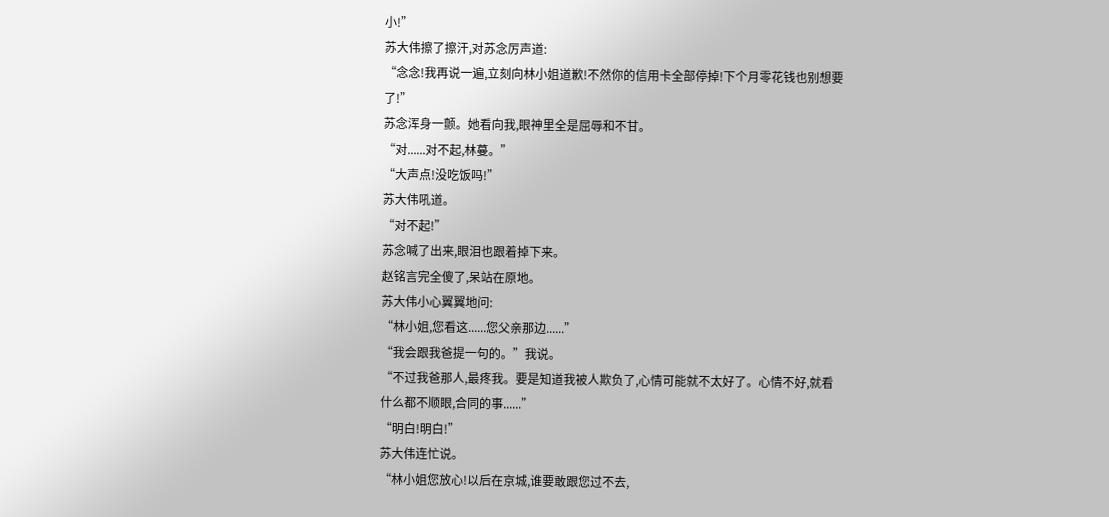小!”
苏大伟擦了擦汗,对苏念厉声道:
“念念!我再说一遍,立刻向林小姐道歉!不然你的信用卡全部停掉!下个月零花钱也别想要了!”
苏念浑身一颤。她看向我,眼神里全是屈辱和不甘。
“对......对不起,林蔓。”
“大声点!没吃饭吗!”
苏大伟吼道。
“对不起!”
苏念喊了出来,眼泪也跟着掉下来。
赵铭言完全傻了,呆站在原地。
苏大伟小心翼翼地问:
“林小姐,您看这......您父亲那边......”
“我会跟我爸提一句的。”我说。
“不过我爸那人,最疼我。要是知道我被人欺负了,心情可能就不太好了。心情不好,就看什么都不顺眼,合同的事......”
“明白!明白!”
苏大伟连忙说。
“林小姐您放心!以后在京城,谁要敢跟您过不去,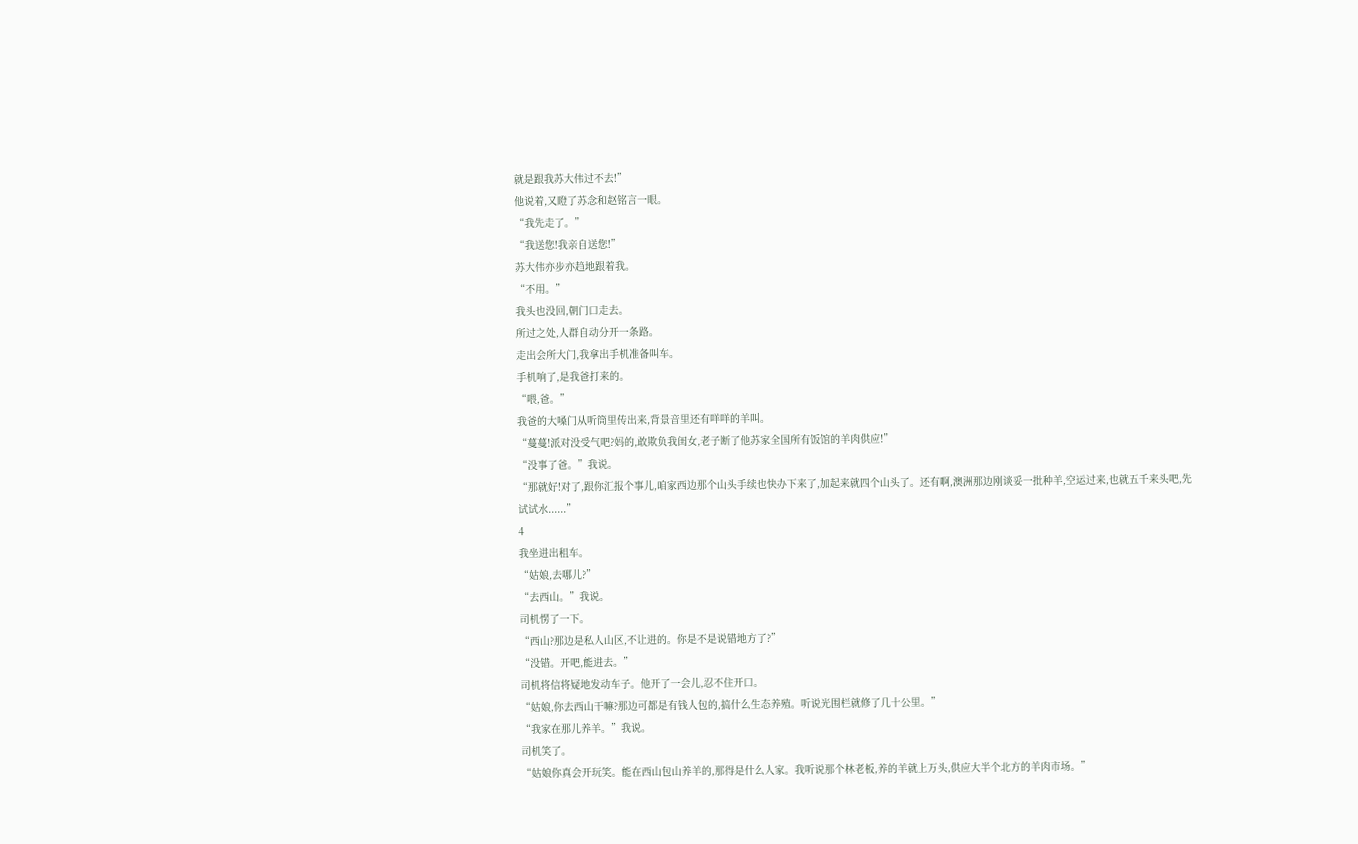就是跟我苏大伟过不去!”
他说着,又瞪了苏念和赵铭言一眼。
“我先走了。”
“我送您!我亲自送您!”
苏大伟亦步亦趋地跟着我。
“不用。”
我头也没回,朝门口走去。
所过之处,人群自动分开一条路。
走出会所大门,我拿出手机准备叫车。
手机响了,是我爸打来的。
“喂,爸。”
我爸的大嗓门从听筒里传出来,背景音里还有咩咩的羊叫。
“蔓蔓!派对没受气吧?妈的,敢欺负我闺女,老子断了他苏家全国所有饭馆的羊肉供应!”
“没事了爸。”我说。
“那就好!对了,跟你汇报个事儿,咱家西边那个山头手续也快办下来了,加起来就四个山头了。还有啊,澳洲那边刚谈妥一批种羊,空运过来,也就五千来头吧,先试试水......”
4
我坐进出租车。
“姑娘,去哪儿?”
“去西山。”我说。
司机愣了一下。
“西山?那边是私人山区,不让进的。你是不是说错地方了?”
“没错。开吧,能进去。”
司机将信将疑地发动车子。他开了一会儿,忍不住开口。
“姑娘,你去西山干嘛?那边可都是有钱人包的,搞什么生态养殖。听说光围栏就修了几十公里。”
“我家在那儿养羊。”我说。
司机笑了。
“姑娘你真会开玩笑。能在西山包山养羊的,那得是什么人家。我听说那个林老板,养的羊就上万头,供应大半个北方的羊肉市场。”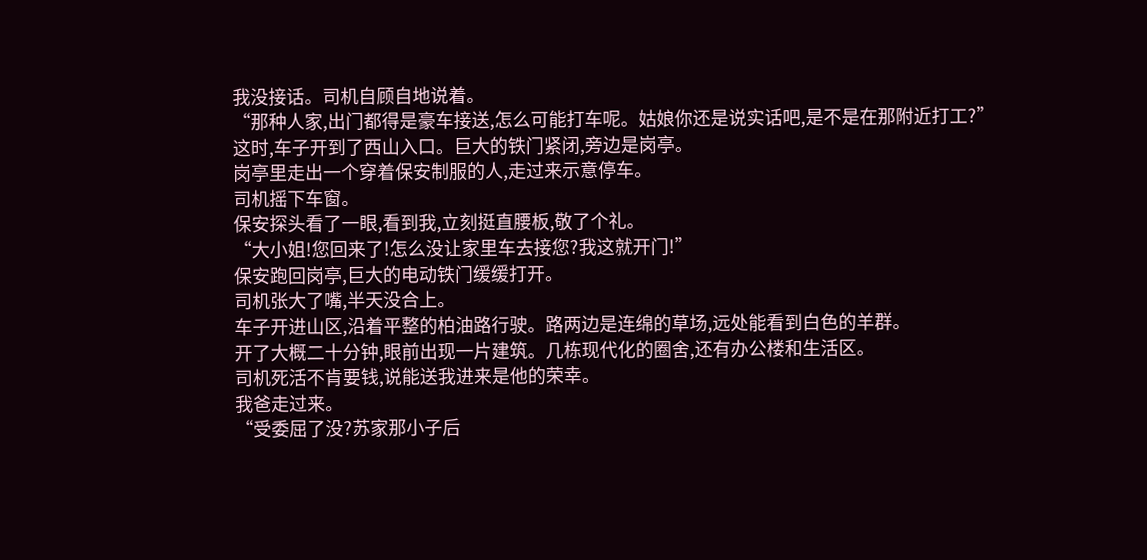我没接话。司机自顾自地说着。
“那种人家,出门都得是豪车接送,怎么可能打车呢。姑娘你还是说实话吧,是不是在那附近打工?”
这时,车子开到了西山入口。巨大的铁门紧闭,旁边是岗亭。
岗亭里走出一个穿着保安制服的人,走过来示意停车。
司机摇下车窗。
保安探头看了一眼,看到我,立刻挺直腰板,敬了个礼。
“大小姐!您回来了!怎么没让家里车去接您?我这就开门!”
保安跑回岗亭,巨大的电动铁门缓缓打开。
司机张大了嘴,半天没合上。
车子开进山区,沿着平整的柏油路行驶。路两边是连绵的草场,远处能看到白色的羊群。
开了大概二十分钟,眼前出现一片建筑。几栋现代化的圈舍,还有办公楼和生活区。
司机死活不肯要钱,说能送我进来是他的荣幸。
我爸走过来。
“受委屈了没?苏家那小子后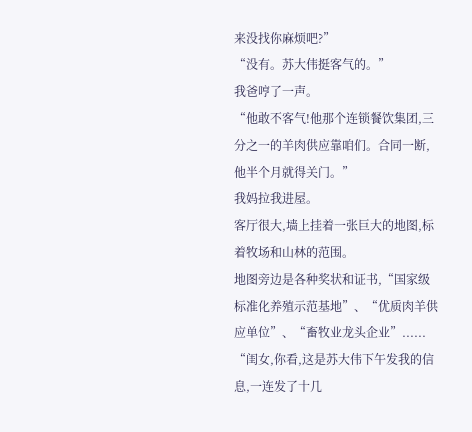来没找你麻烦吧?”
“没有。苏大伟挺客气的。”
我爸哼了一声。
“他敢不客气!他那个连锁餐饮集团,三分之一的羊肉供应靠咱们。合同一断,他半个月就得关门。”
我妈拉我进屋。
客厅很大,墙上挂着一张巨大的地图,标着牧场和山林的范围。
地图旁边是各种奖状和证书,“国家级标准化养殖示范基地”、“优质肉羊供应单位”、“畜牧业龙头企业”......
“闺女,你看,这是苏大伟下午发我的信息,一连发了十几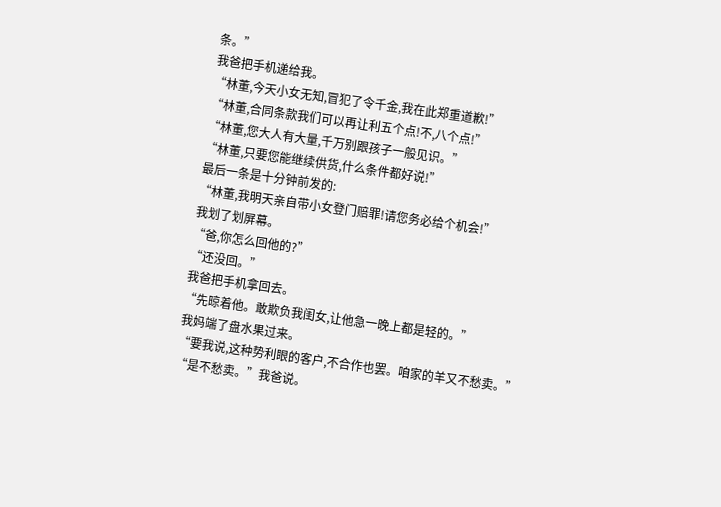条。”
我爸把手机递给我。
“林董,今天小女无知,冒犯了令千金,我在此郑重道歉!”
“林董,合同条款我们可以再让利五个点!不,八个点!”
“林董,您大人有大量,千万别跟孩子一般见识。”
“林董,只要您能继续供货,什么条件都好说!”
最后一条是十分钟前发的:
“林董,我明天亲自带小女登门赔罪!请您务必给个机会!”
我划了划屏幕。
“爸,你怎么回他的?”
“还没回。”
我爸把手机拿回去。
“先晾着他。敢欺负我闺女,让他急一晚上都是轻的。”
我妈端了盘水果过来。
“要我说,这种势利眼的客户,不合作也罢。咱家的羊又不愁卖。”
“是不愁卖。”我爸说。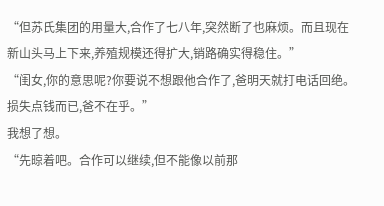“但苏氏集团的用量大,合作了七八年,突然断了也麻烦。而且现在新山头马上下来,养殖规模还得扩大,销路确实得稳住。”
“闺女,你的意思呢?你要说不想跟他合作了,爸明天就打电话回绝。损失点钱而已,爸不在乎。”
我想了想。
“先晾着吧。合作可以继续,但不能像以前那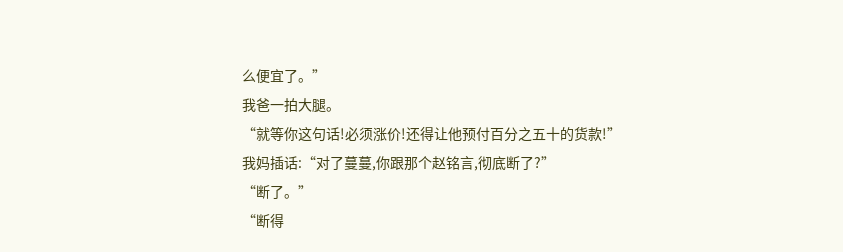么便宜了。”
我爸一拍大腿。
“就等你这句话!必须涨价!还得让他预付百分之五十的货款!”
我妈插话:“对了蔓蔓,你跟那个赵铭言,彻底断了?”
“断了。”
“断得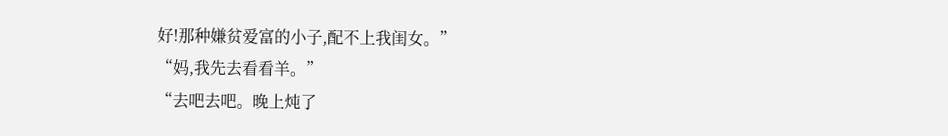好!那种嫌贫爱富的小子,配不上我闺女。”
“妈,我先去看看羊。”
“去吧去吧。晚上炖了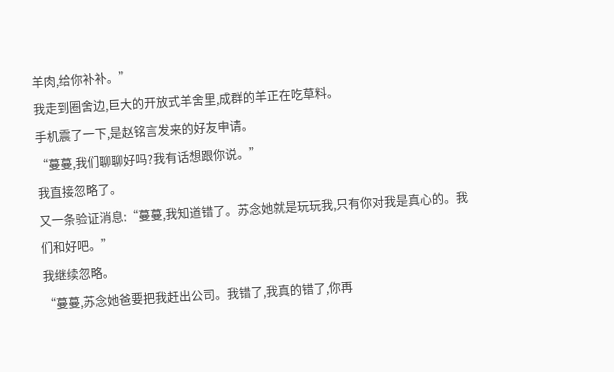羊肉,给你补补。”
我走到圈舍边,巨大的开放式羊舍里,成群的羊正在吃草料。
手机震了一下,是赵铭言发来的好友申请。
“蔓蔓,我们聊聊好吗?我有话想跟你说。”
我直接忽略了。
又一条验证消息:“蔓蔓,我知道错了。苏念她就是玩玩我,只有你对我是真心的。我们和好吧。”
我继续忽略。
“蔓蔓,苏念她爸要把我赶出公司。我错了,我真的错了,你再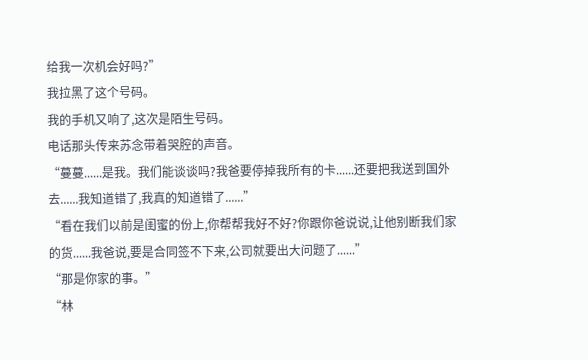给我一次机会好吗?”
我拉黑了这个号码。
我的手机又响了,这次是陌生号码。
电话那头传来苏念带着哭腔的声音。
“蔓蔓......是我。我们能谈谈吗?我爸要停掉我所有的卡......还要把我送到国外去......我知道错了,我真的知道错了......”
“看在我们以前是闺蜜的份上,你帮帮我好不好?你跟你爸说说,让他别断我们家的货......我爸说,要是合同签不下来,公司就要出大问题了......”
“那是你家的事。”
“林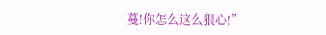蔓!你怎么这么狠心!”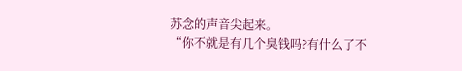苏念的声音尖起来。
“你不就是有几个臭钱吗?有什么了不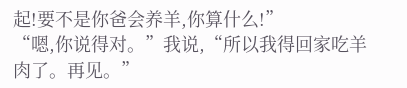起!要不是你爸会养羊,你算什么!”
“嗯,你说得对。”我说,“所以我得回家吃羊肉了。再见。”